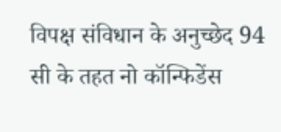विपक्ष संविधान के अनुच्छेद 94 सी के तहत नो कॉन्फिडेंस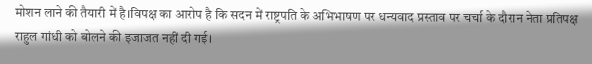मोशन लाने की तैयारी में है।विपक्ष का आरोप है कि सदन में राष्ट्रपति के अभिभाषण पर धन्यवाद प्रस्ताव पर चर्चा के दौरान नेता प्रतिपक्ष राहुल गांधी को बोलने की इजाजत नहीं दी गई।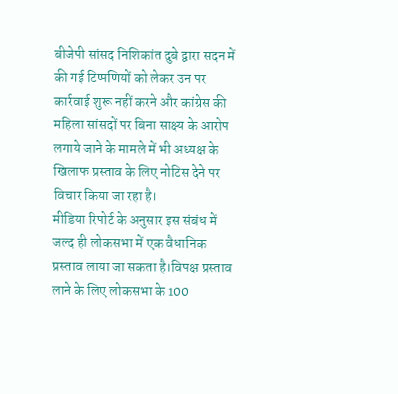बीजेपी सांसद निशिकांत दुबे द्वारा सदन में की गई टिप्पणियों को लेकर उन पर कार्रवाई शुरू नहीं करने और कांग्रेस की महिला सांसदों पर बिना साक्ष्य के आरोप लगाये जाने के मामले में भी अध्यक्ष के खिलाफ प्रस्ताव के लिए नोटिस देने पर विचार किया जा रहा है।
मीडिया रिपोर्ट के अनुसार इस संबंध में जल्द ही लोकसभा में एक वैधानिक प्रस्ताव लाया जा सकता है।विपक्ष प्रस्ताव लाने के लिए लोकसभा के 100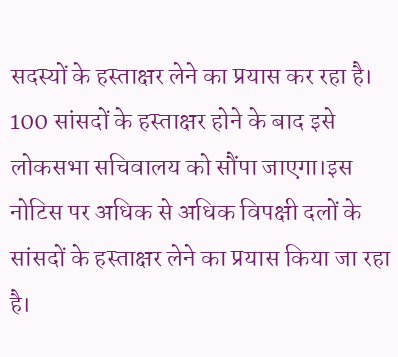सदस्यों के हस्ताक्षर लेने का प्रयास कर रहा है। 100 सांसदों के हस्ताक्षर होने के बाद इसे लोकसभा सचिवालय को सौंपा जाएगा।इस नोटिस पर अधिक से अधिक विपक्षी दलों के सांसदों के हस्ताक्षर लेने का प्रयास किया जा रहा है।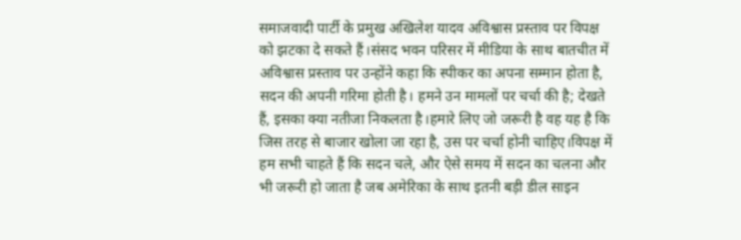समाजवादी पार्टी के प्रमुख अखिलेश यादव अविश्वास प्रस्ताव पर विपक्ष को झटका दे सकते हैं।संसद भवन परिसर में मीडिया के साथ बातचीत में अविश्वास प्रस्ताव पर उन्होंने कहा कि स्पीकर का अपना सम्मान होता है, सदन की अपनी गरिमा होती है। हमने उन मामलों पर चर्चा की है; देखते हैं, इसका क्या नतीजा निकलता है।हमारे लिए जो जरूरी है वह यह है कि जिस तरह से बाजार खोला जा रहा है, उस पर चर्चा होनी चाहिए।विपक्ष में हम सभी चाहते हैं कि सदन चले, और ऐसे समय में सदन का चलना और भी जरूरी हो जाता है जब अमेरिका के साथ इतनी बड़ी डील साइन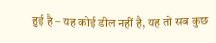हुई है – यह कोई डील नहीं है, यह तो सब कुछ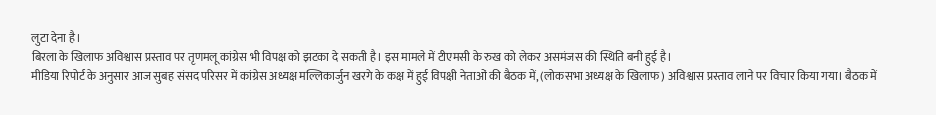लुटा देना है।
बिरला के खिलाफ अविश्वास प्रस्ताव पर तृणमलू कांग्रेस भी विपक्ष को झटका दे सकती है। इस मामले में टीएमसी के रुख को लेकर असमंजस की स्थिति बनी हुई है।
मीडिया रिपोर्ट के अनुसार आज सुबह संसद परिसर में कांग्रेस अध्यक्ष मल्लिकार्जुन खरगे के कक्ष में हुई विपक्षी नेताओं की बैठक में, (लोकसभा अध्यक्ष के खिलाफ) अविश्वास प्रस्ताव लाने पर विचार किया गया। बैठक में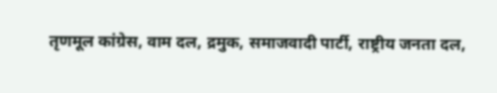तृणमूल कांग्रेस, वाम दल, द्रमुक, समाजवादी पार्टी, राष्ट्रीय जनता दल,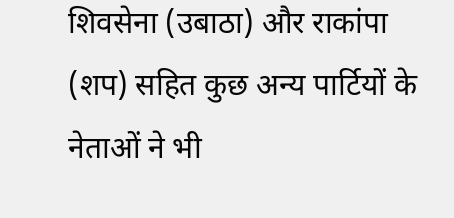शिवसेना (उबाठा) और राकांपा (शप) सहित कुछ अन्य पार्टियों के नेताओं ने भी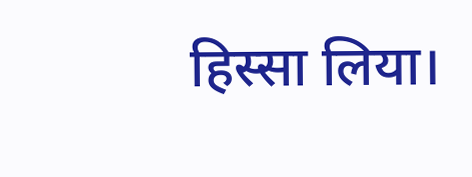हिस्सा लिया।